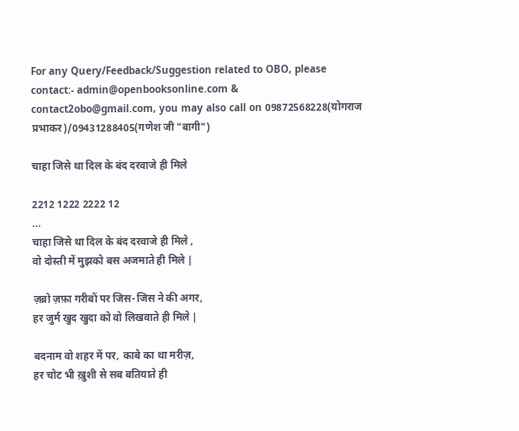For any Query/Feedback/Suggestion related to OBO, please contact:- admin@openbooksonline.com & contact2obo@gmail.com, you may also call on 09872568228(योगराज प्रभाकर)/09431288405(गणेश जी "बागी")

चाहा जिसे था दिल के बंद दरवाजे ही मिले

2212 1222 2222 12
...
चाहा जिसे था दिल के बंद दरवाजे ही मिले ,
वो दोस्ती में मुझको बस अजमाते ही मिले |

ज़ब्रो ज़फ़ा गरीबों पर जिस-जिस ने की अगर,
हर जुर्म खुद खुदा को वो लिखवाते ही मिले |

बदनाम वो शहर में पर, काबे का था मरीज़,
हर चोट भी ख़ुशी से सब बतियाते ही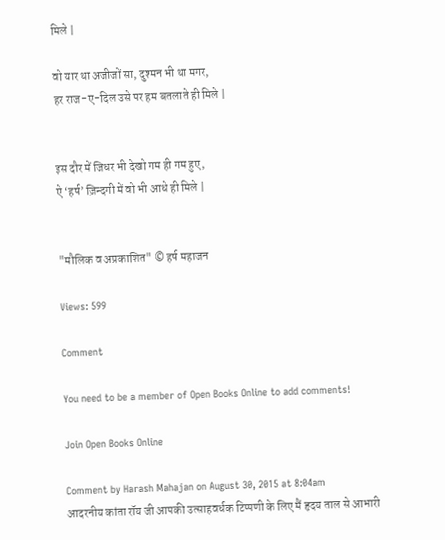मिले |

वो यार था अजीजों सा, दुश्मन भी था मगर,
हर राज-ए-दिल उसे पर हम बतलाते ही मिले |


इस दौर में जिधर भी देखो गम ही गम हुए,
ऐ ‘हर्ष’ ज़िन्दगी में वो भी आधे ही मिले |


"मौलिक व अप्रकाशित" © हर्ष महाजन

Views: 599

Comment

You need to be a member of Open Books Online to add comments!

Join Open Books Online

Comment by Harash Mahajan on August 30, 2015 at 8:04am
आदरनीय कांता रॉय जी आपकी उत्साहवर्धक टिप्पणी के लिए मैं हृदय ताल से आभारी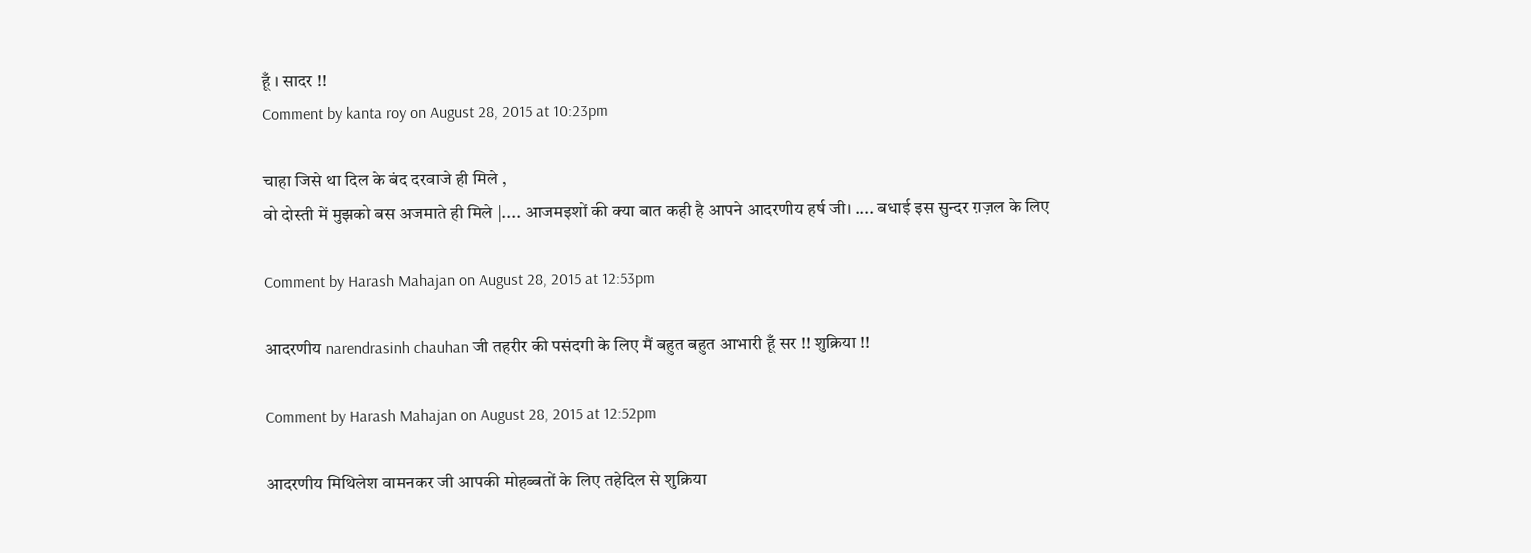हूँ । सादर !!
Comment by kanta roy on August 28, 2015 at 10:23pm

चाहा जिसे था दिल के बंद दरवाजे ही मिले ,
वो दोस्ती में मुझको बस अजमाते ही मिले |.... आजमइशों की क्या बात कही है आपने आदरणीय हर्ष जी। .... बधाई इस सुन्दर ग़ज़ल के लिए

Comment by Harash Mahajan on August 28, 2015 at 12:53pm

आदरणीय narendrasinh chauhan जी तहरीर की पसंदगी के लिए मैं बहुत बहुत आभारी हूँ सर !! शुक्रिया !!

Comment by Harash Mahajan on August 28, 2015 at 12:52pm

आदरणीय मिथिलेश वामनकर जी आपकी मोहब्बतों के लिए तहेदिल से शुक्रिया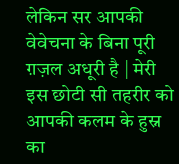लेकिन सर आपकी वेवेचना के बिना पूरी ग़ज़ल अधूरी है | मेरी इस छोटी सी तहरीर को आपकी कलम के हुस्न का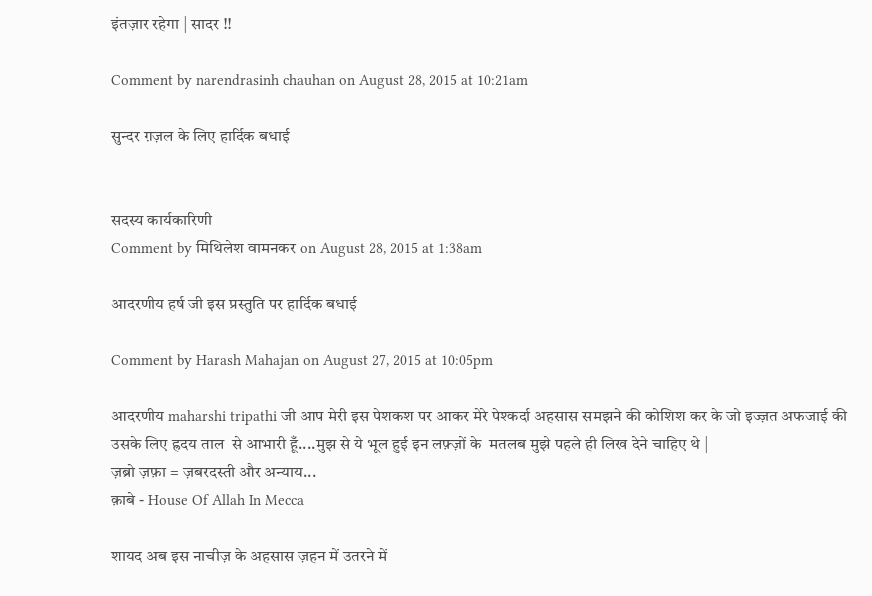इंतज़ार रहेगा | सादर !!

Comment by narendrasinh chauhan on August 28, 2015 at 10:21am

सुन्दर ग़ज़ल के लिए हार्दिक बधाई


सदस्य कार्यकारिणी
Comment by मिथिलेश वामनकर on August 28, 2015 at 1:38am

आदरणीय हर्ष जी इस प्रस्तुति पर हार्दिक बधाई

Comment by Harash Mahajan on August 27, 2015 at 10:05pm

आदरणीय maharshi tripathi जी आप मेरी इस पेशकश पर आकर मेरे पेश्कर्दा अहसास समझने की कोशिश कर के जो इज्ज़त अफजाई की उसके लिए ह्रदय ताल  से आभारी हूँ....मुझ से ये भूल हुई इन लफ़्ज़ों के  मतलब मुझे पहले ही लिख देने चाहिए थे |
ज़ब्रो ज़फ़ा = ज़बरदस्ती और अन्याय...
क़ाबे - House Of Allah In Mecca

शायद अब इस नाचीज़ के अहसास ज़हन में उतरने में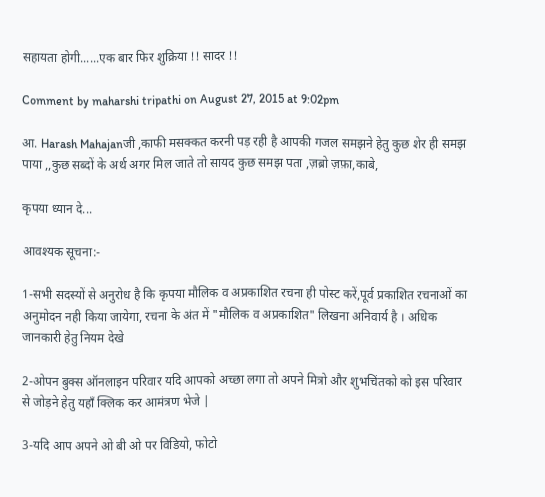सहायता होगी......एक बार फिर शुक्रिया !! सादर !!

Comment by maharshi tripathi on August 27, 2015 at 9:02pm

आ. Harash Mahajanजी ,काफी मसक्कत करनी पड़ रही है आपकी गजल समझने हेतु कुछ शेर ही समझ पाया ,,कुछ सब्दों के अर्थ अगर मिल जाते तो सायद कुछ समझ पता ,ज़ब्रो ज़फ़ा,काबे,

कृपया ध्यान दे...

आवश्यक सूचना:-

1-सभी सदस्यों से अनुरोध है कि कृपया मौलिक व अप्रकाशित रचना ही पोस्ट करें,पूर्व प्रकाशित रचनाओं का अनुमोदन नही किया जायेगा, रचना के अंत में "मौलिक व अप्रकाशित" लिखना अनिवार्य है । अधिक जानकारी हेतु नियम देखे

2-ओपन बुक्स ऑनलाइन परिवार यदि आपको अच्छा लगा तो अपने मित्रो और शुभचिंतको को इस परिवार से जोड़ने हेतु यहाँ क्लिक कर आमंत्रण भेजे |

3-यदि आप अपने ओ बी ओ पर विडियो, फोटो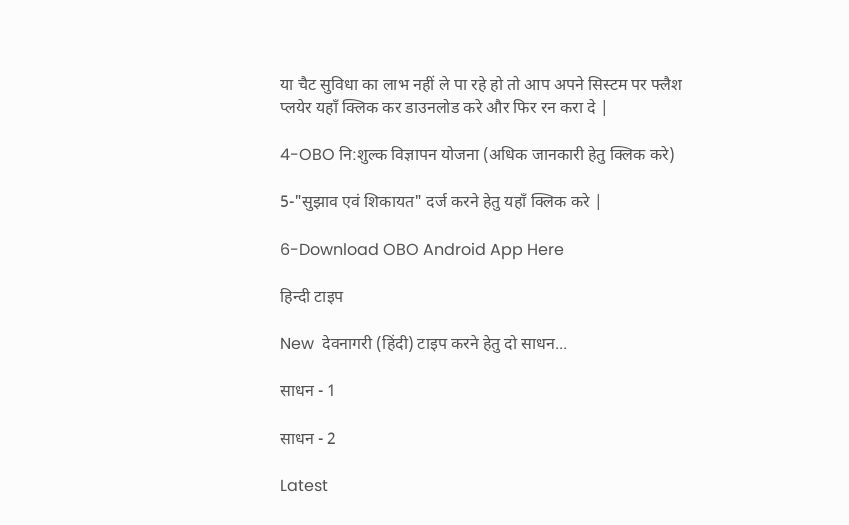या चैट सुविधा का लाभ नहीं ले पा रहे हो तो आप अपने सिस्टम पर फ्लैश प्लयेर यहाँ क्लिक कर डाउनलोड करे और फिर रन करा दे |

4-OBO नि:शुल्क विज्ञापन योजना (अधिक जानकारी हेतु क्लिक करे)

5-"सुझाव एवं शिकायत" दर्ज करने हेतु यहाँ क्लिक करे |

6-Download OBO Android App Here

हिन्दी टाइप

New  देवनागरी (हिंदी) टाइप करने हेतु दो साधन...

साधन - 1

साधन - 2

Latest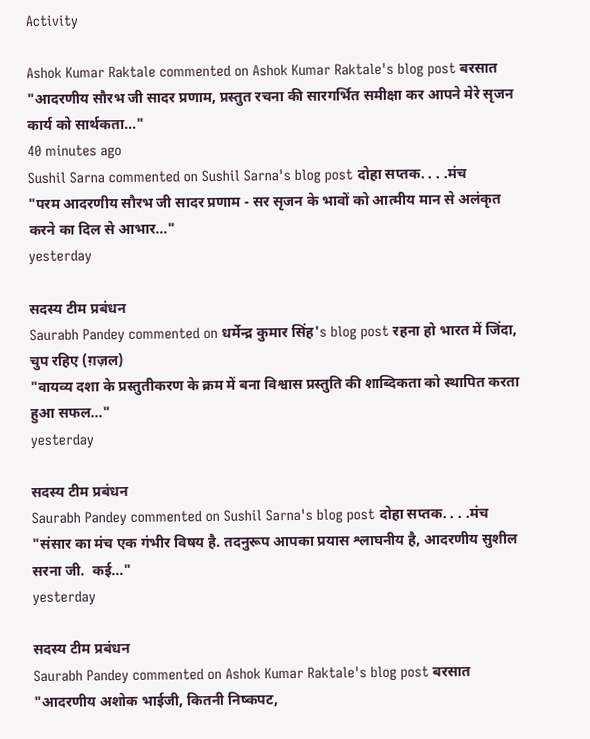Activity

Ashok Kumar Raktale commented on Ashok Kumar Raktale's blog post बरसात
"आदरणीय सौरभ जी सादर प्रणाम, प्रस्तुत रचना की सारगर्भित समीक्षा कर आपने मेरे सृजन कार्य को सार्थकता…"
40 minutes ago
Sushil Sarna commented on Sushil Sarna's blog post दोहा सप्तक. . . .मंच
"परम आदरणीय सौरभ जी सादर प्रणाम - सर सृजन के भावों को आत्मीय मान से अलंकृत करने का दिल से आभार…"
yesterday

सदस्य टीम प्रबंधन
Saurabh Pandey commented on धर्मेन्द्र कुमार सिंह's blog post रहना हो भारत में जिंदा, चुप रहिए (ग़ज़ल)
"वायव्य दशा के प्रस्तुतीकरण के क्रम में बना विश्वास प्रस्तुति की शाब्दिकता को स्थापित करता हुआ सफल…"
yesterday

सदस्य टीम प्रबंधन
Saurabh Pandey commented on Sushil Sarna's blog post दोहा सप्तक. . . .मंच
"संसार का मंच एक गंभीर विषय है. तदनुरूप आपका प्रयास श्लाघनीय है, आदरणीय सुशील सरना जी.  कई…"
yesterday

सदस्य टीम प्रबंधन
Saurabh Pandey commented on Ashok Kumar Raktale's blog post बरसात
"आदरणीय अशोक भाईजी, कितनी निष्कपट,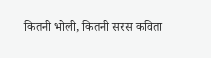कितनी भोली, कितनी सरस कविता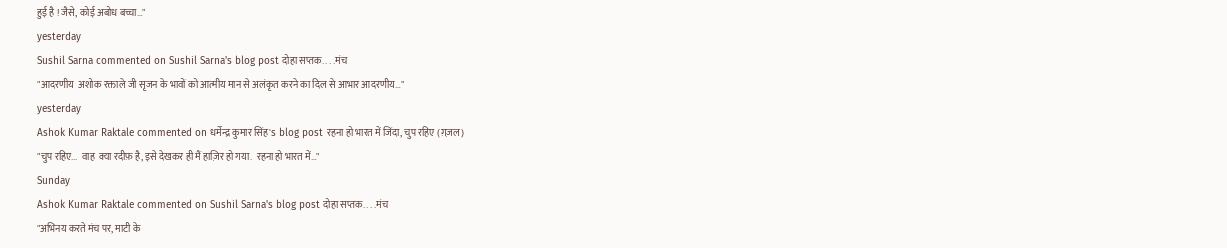हुई है ! जैसे, कोई अबोध बच्चा…"
yesterday
Sushil Sarna commented on Sushil Sarna's blog post दोहा सप्तक. . . .मंच
"आदरणीय  अशोक रक्ताले जी सृजन के भावों को आत्मीय मान से अलंकृत करने का दिल से आभार आदरणीय…"
yesterday
Ashok Kumar Raktale commented on धर्मेन्द्र कुमार सिंह's blog post रहना हो भारत में जिंदा, चुप रहिए (ग़ज़ल)
"चुप रहिए...  वाह  क्या रदीफ़ है, इसे देखकर ही मैं हाज़िर हो गया.  रहना हो भारत में…"
Sunday
Ashok Kumar Raktale commented on Sushil Sarna's blog post दोहा सप्तक. . . .मंच
"अभिनय करते मंच पर, माटी के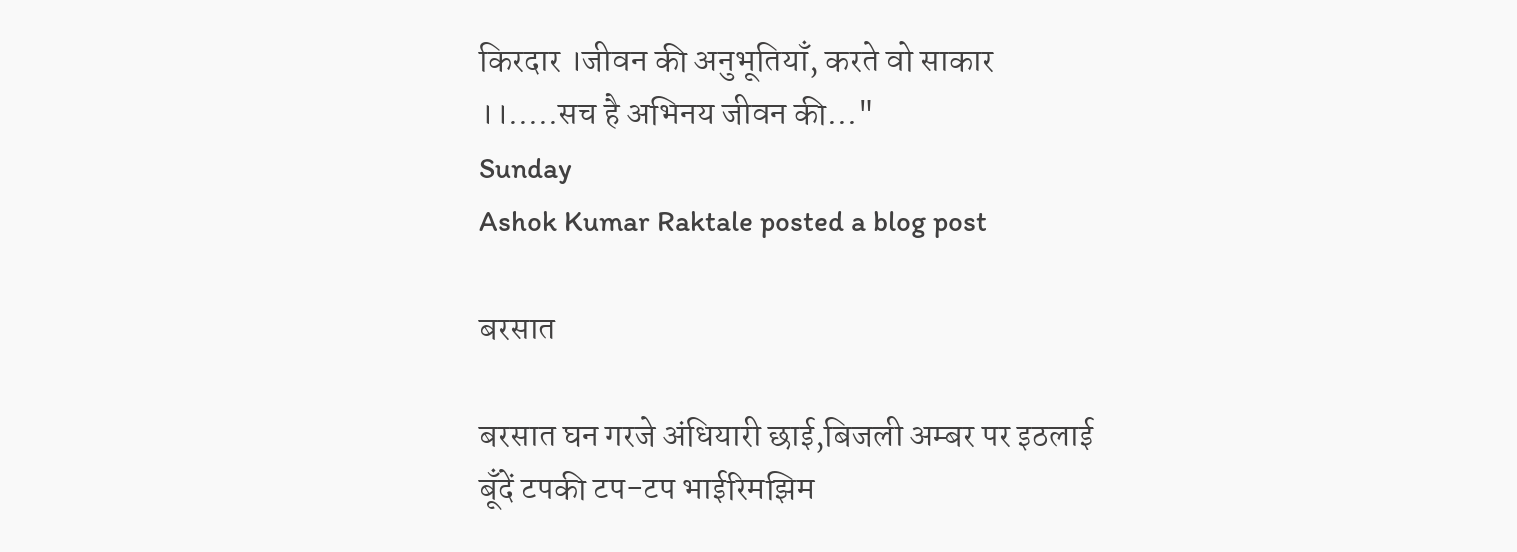किरदार ।जीवन की अनुभूतियाँ, करते वो साकार ।।.....सच है अभिनय जीवन की…"
Sunday
Ashok Kumar Raktale posted a blog post

बरसात

बरसात घन गरजे अंधियारी छाई,बिजली अम्बर पर इठलाई  बूँदें टपकी टप-टप भाईरिमझिम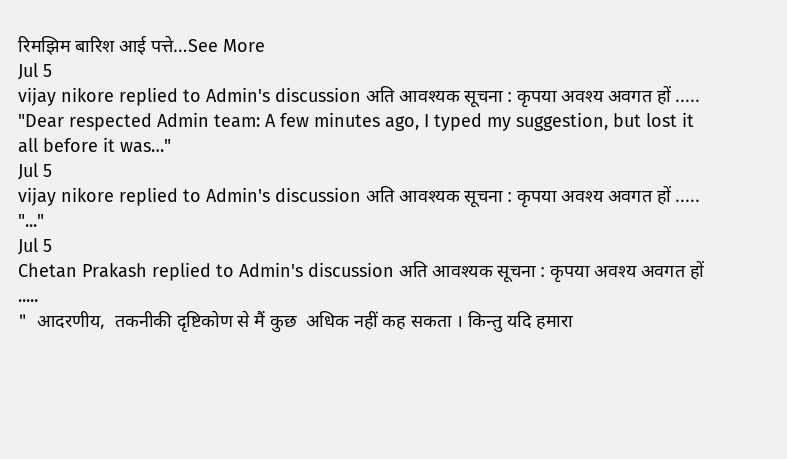रिमझिम बारिश आई पत्ते…See More
Jul 5
vijay nikore replied to Admin's discussion अति आवश्यक सूचना : कृपया अवश्य अवगत हों .....
"Dear respected Admin team: A few minutes ago, I typed my suggestion, but lost it all before it was…"
Jul 5
vijay nikore replied to Admin's discussion अति आवश्यक सूचना : कृपया अवश्य अवगत हों .....
"..."
Jul 5
Chetan Prakash replied to Admin's discussion अति आवश्यक सूचना : कृपया अवश्य अवगत हों .....
"  आदरणीय,  तकनीकी दृष्टिकोण से मैं कुछ  अधिक नहीं कह सकता । किन्तु यदि हमारा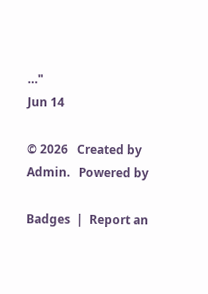…"
Jun 14

© 2026   Created by Admin.   Powered by

Badges  |  Report an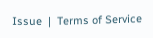Issue  |  Terms of Service